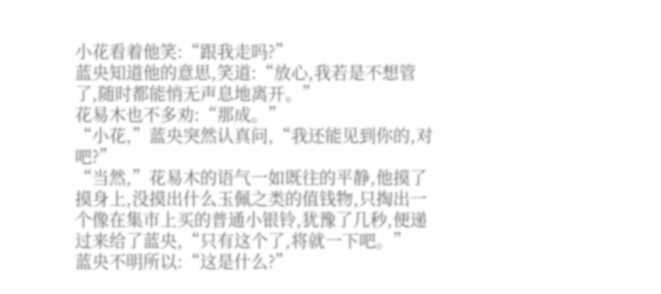小花看着他笑:“跟我走吗?”
蓝央知道他的意思,笑道:“放心,我若是不想管了,随时都能悄无声息地离开。”
花易木也不多劝:“那成。”
“小花,”蓝央突然认真问,“我还能见到你的,对吧?”
“当然,”花易木的语气一如既往的平静,他摸了摸身上,没摸出什么玉佩之类的值钱物,只掏出一个像在集市上买的普通小银铃,犹豫了几秒,便递过来给了蓝央,“只有这个了,将就一下吧。”
蓝央不明所以:“这是什么?”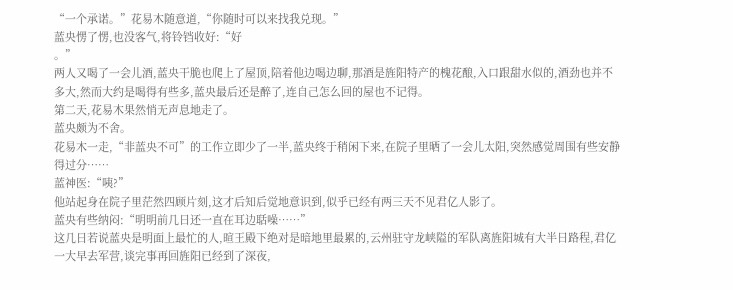“一个承诺。”花易木随意道,“你随时可以来找我兑现。”
蓝央愣了愣,也没客气,将铃铛收好:“好
。”
两人又喝了一会儿酒,蓝央干脆也爬上了屋顶,陪着他边喝边聊,那酒是旌阳特产的槐花酿,入口跟甜水似的,酒劲也并不多大,然而大约是喝得有些多,蓝央最后还是醉了,连自己怎么回的屋也不记得。
第二天,花易木果然悄无声息地走了。
蓝央颇为不舍。
花易木一走,“非蓝央不可”的工作立即少了一半,蓝央终于稍闲下来,在院子里晒了一会儿太阳,突然感觉周围有些安静得过分……
蓝神医:“咦?”
他站起身在院子里茫然四顾片刻,这才后知后觉地意识到,似乎已经有两三天不见君亿人影了。
蓝央有些纳闷:“明明前几日还一直在耳边聒噪……”
这几日若说蓝央是明面上最忙的人,暄王殿下绝对是暗地里最累的,云州驻守龙峡隘的军队离旌阳城有大半日路程,君亿一大早去军营,谈完事再回旌阳已经到了深夜,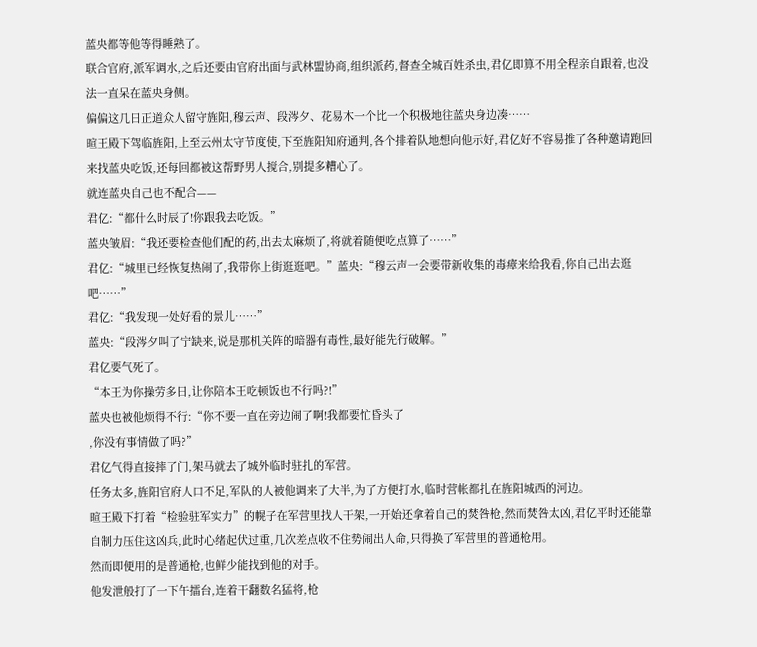蓝央都等他等得睡熟了。
联合官府,派军调水,之后还要由官府出面与武林盟协商,组织派药,督查全城百姓杀虫,君亿即算不用全程亲自跟着,也没法一直呆在蓝央身侧。
偏偏这几日正道众人留守旌阳,穆云声、段涔夕、花易木一个比一个积极地往蓝央身边凑……
暄王殿下驾临旌阳,上至云州太守节度使,下至旌阳知府通判,各个排着队地想向他示好,君亿好不容易推了各种邀请跑回来找蓝央吃饭,还每回都被这帮野男人搅合,别提多糟心了。
就连蓝央自己也不配合——
君亿:“都什么时辰了!你跟我去吃饭。”
蓝央皱眉:“我还要检查他们配的药,出去太麻烦了,将就着随便吃点算了……”
君亿:“城里已经恢复热闹了,我带你上街逛逛吧。”蓝央:“穆云声一会要带新收集的毒瘴来给我看,你自己出去逛吧……”
君亿:“我发现一处好看的景儿……”
蓝央:“段涔夕叫了宁缺来,说是那机关阵的暗器有毒性,最好能先行破解。”
君亿要气死了。
“本王为你操劳多日,让你陪本王吃顿饭也不行吗?!”
蓝央也被他烦得不行:“你不要一直在旁边闹了啊!我都要忙昏头了
,你没有事情做了吗?”
君亿气得直接摔了门,架马就去了城外临时驻扎的军营。
任务太多,旌阳官府人口不足,军队的人被他调来了大半,为了方便打水,临时营帐都扎在旌阳城西的河边。
暄王殿下打着“检验驻军实力”的幌子在军营里找人干架,一开始还拿着自己的焚咎枪,然而焚咎太凶,君亿平时还能靠自制力压住这凶兵,此时心绪起伏过重,几次差点收不住势闹出人命,只得换了军营里的普通枪用。
然而即便用的是普通枪,也鲜少能找到他的对手。
他发泄般打了一下午擂台,连着干翻数名猛将,枪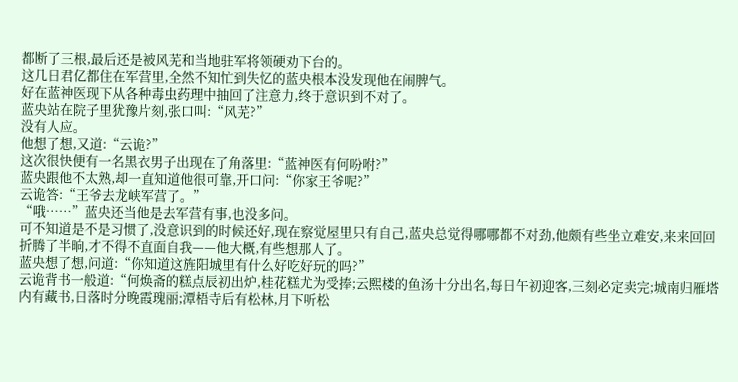都断了三根,最后还是被风芜和当地驻军将领硬劝下台的。
这几日君亿都住在军营里,全然不知忙到失忆的蓝央根本没发现他在闹脾气。
好在蓝神医现下从各种毒虫药理中抽回了注意力,终于意识到不对了。
蓝央站在院子里犹豫片刻,张口叫:“风芜?”
没有人应。
他想了想,又道:“云诡?”
这次很快便有一名黑衣男子出现在了角落里:“蓝神医有何吩咐?”
蓝央跟他不太熟,却一直知道他很可靠,开口问:“你家王爷呢?”
云诡答:“王爷去龙峡军营了。”
“哦……”蓝央还当他是去军营有事,也没多问。
可不知道是不是习惯了,没意识到的时候还好,现在察觉屋里只有自己,蓝央总觉得哪哪都不对劲,他颇有些坐立难安,来来回回折腾了半晌,才不得不直面自我——他大概,有些想那人了。
蓝央想了想,问道:“你知道这旌阳城里有什么好吃好玩的吗?”
云诡背书一般道:“何焕斋的糕点辰初出炉,桂花糕尤为受捧;云熙楼的鱼汤十分出名,每日午初迎客,三刻必定卖完;城南归雁塔内有藏书,日落时分晚霞瑰丽;潭梧寺后有松林,月下听松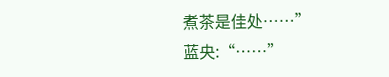煮茶是佳处……”
蓝央:“……”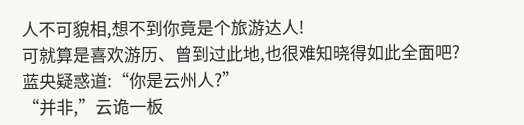人不可貌相,想不到你竟是个旅游达人!
可就算是喜欢游历、曾到过此地,也很难知晓得如此全面吧?
蓝央疑惑道:“你是云州人?”
“并非,”云诡一板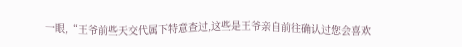一眼,“王爷前些天交代属下特意查过,这些是王爷亲自前往确认过您会喜欢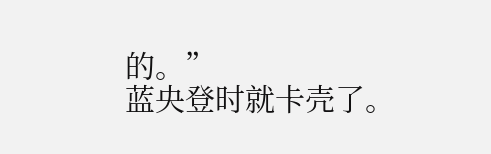的。”
蓝央登时就卡壳了。